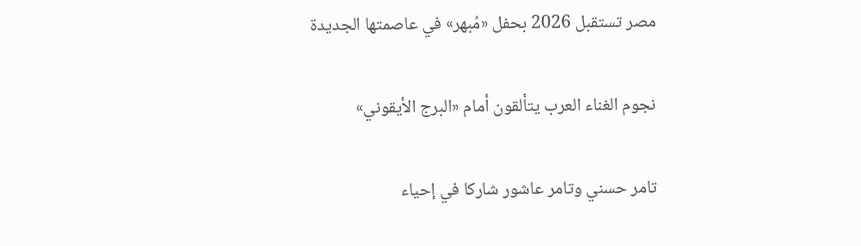مصر تستقبل 2026 بحفل «مُبهر» في عاصمتها الجديدة

نجوم الغناء العرب يتألقون أمام «البرج الأيقوني»

تامر حسني وتامر عاشور شاركا في إحياء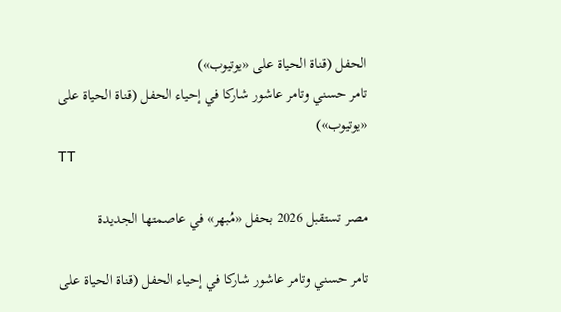الحفل (قناة الحياة على «يوتيوب»)
تامر حسني وتامر عاشور شاركا في إحياء الحفل (قناة الحياة على «يوتيوب»)
TT

مصر تستقبل 2026 بحفل «مُبهر» في عاصمتها الجديدة

تامر حسني وتامر عاشور شاركا في إحياء الحفل (قناة الحياة على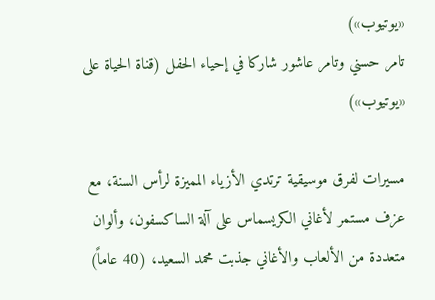«يوتيوب»)
تامر حسني وتامر عاشور شاركا في إحياء الحفل (قناة الحياة على «يوتيوب»)

مسيرات لفرق موسيقية ترتدي الأزياء المميزة لرأس السنة، مع عزف مستمر لأغاني الكريسماس على آلة الساكسفون، وألوان متعددة من الألعاب والأغاني جذبت محمد السعيد، (40 عاماً)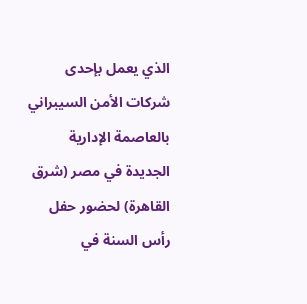الذي يعمل بإحدى شركات الأمن السيبراني بالعاصمة الإدارية الجديدة في مصر (شرق القاهرة) لحضور حفل رأس السنة في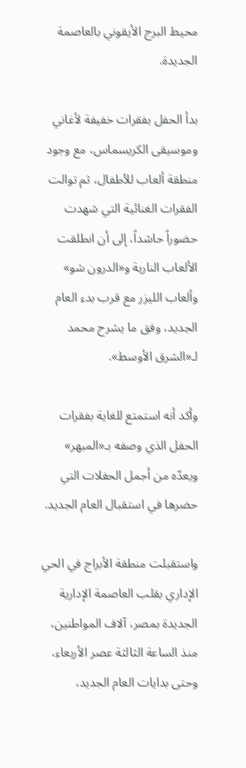محيط البرج الأيقوني بالعاصمة الجديدة.

بدأ الحفل بفقرات خفيفة لأغاني وموسيقى الكريسماس، مع وجود منطقة ألعاب للأطفال، ثم توالت الفقرات الغنائية التي شهدت حضوراً حاشداً، إلى أن انطلقت الألعاب النارية و«الدرون شو» وألعاب الليزر مع قرب بدء العام الجديد، وفق ما يشرح محمد لـ«الشرق الأوسط».

وأكد أنه استمتع للغاية بفقرات الحفل الذي وصفه بـ«المبهر» ويعدّه من أجمل الحفلات التي حضرها في استقبال العام الجديد.

واستقبلت منطقة الأبراج في الحي الإداري بقلب العاصمة الإدارية الجديدة بمصر، آلاف المواطنين، منذ الساعة الثالثة عصر الأربعاء، وحتى بدايات العام الجديد،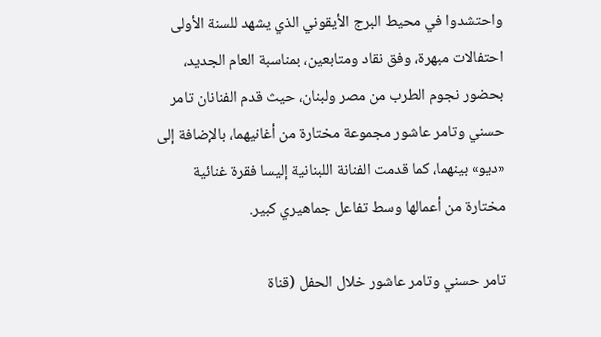واحتشدوا في محيط البرج الأيقوني الذي يشهد للسنة الأولى احتفالات مبهرة، وفق نقاد ومتابعين، بمناسبة العام الجديد، بحضور نجوم الطرب من مصر ولبنان، حيث قدم الفنانان تامر حسني وتامر عاشور مجموعة مختارة من أغانيهما، بالإضافة إلى «ديو» بينهما، كما قدمت الفنانة اللبنانية إليسا فقرة غنائية مختارة من أعمالها وسط تفاعل جماهيري كبير.

تامر حسني وتامر عاشور خلال الحفل (قناة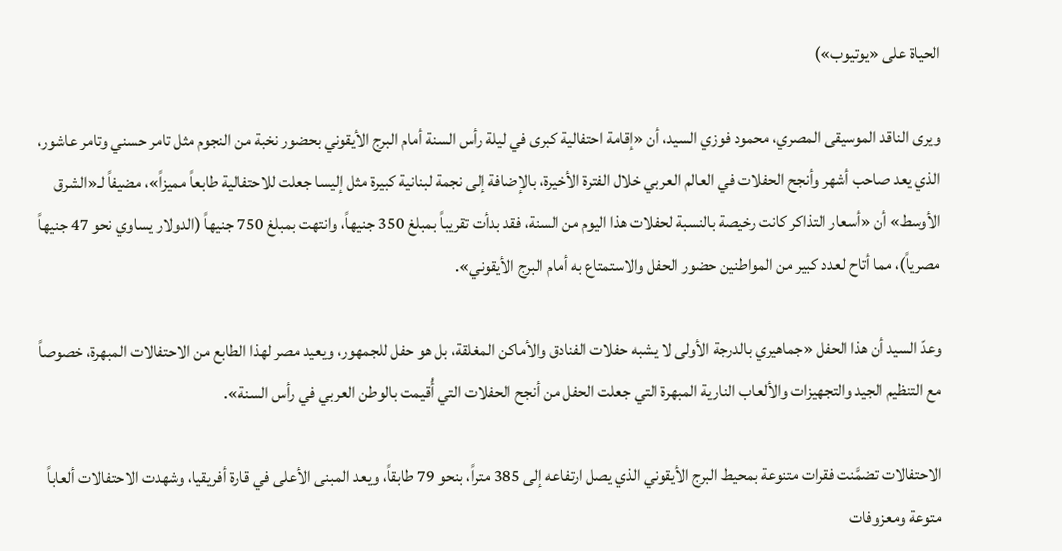الحياة على «يوتيوب»)

ويرى الناقد الموسيقى المصري، محمود فوزي السيد، أن «إقامة احتفالية كبرى في ليلة رأس السنة أمام البرج الأيقوني بحضور نخبة من النجوم مثل تامر حسني وتامر عاشور، الذي يعد صاحب أشهر وأنجح الحفلات في العالم العربي خلال الفترة الأخيرة، بالإضافة إلى نجمة لبنانية كبيرة مثل إليسا جعلت للاحتفالية طابعاً مميزاً»، مضيفاً لـ«الشرق الأوسط» أن «أسعار التذاكر كانت رخيصة بالنسبة لحفلات هذا اليوم من السنة، فقد بدأت تقريباً بمبلغ 350 جنيهاً، وانتهت بمبلغ 750 جنيهاً (الدولار يساوي نحو 47 جنيهاً مصرياً)، مما أتاح لعدد كبير من المواطنين حضور الحفل والاستمتاع به أمام البرج الأيقوني».

وعدّ السيد أن هذا الحفل «جماهيري بالدرجة الأولى لا يشبه حفلات الفنادق والأماكن المغلقة، بل هو حفل للجمهور، ويعيد مصر لهذا الطابع من الاحتفالات المبهرة، خصوصاً مع التنظيم الجيد والتجهيزات والألعاب النارية المبهرة التي جعلت الحفل من أنجح الحفلات التي أُقيمت بالوطن العربي في رأس السنة».

الاحتفالات تضمَّنت فقرات متنوعة بمحيط البرج الأيقوني الذي يصل ارتفاعه إلى 385 متراً، بنحو 79 طابقاً، ويعد المبنى الأعلى في قارة أفريقيا، وشهدت الاحتفالات ألعاباً متوعة ومعزوفات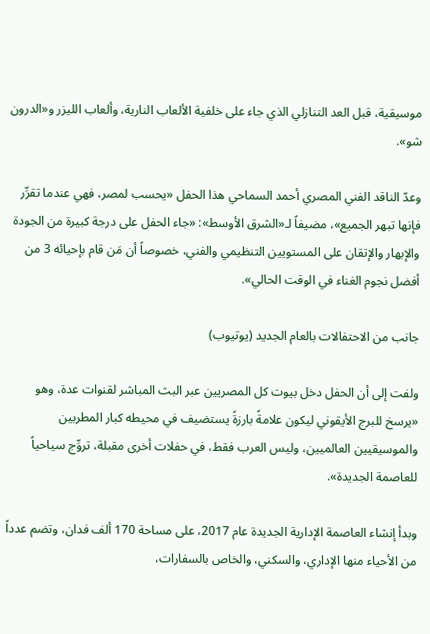موسيقية، قبل العد التنازلي الذي جاء على خلفية الألعاب النارية، وألعاب الليزر و«الدرون شو».

وعدّ الناقد الفني المصري أحمد السماحي هذا الحفل «يحسب لمصر، فهي عندما تقرِّر فإنها تبهر الجميع»، مضيفاً لـ«الشرق الأوسط»: «جاء الحفل على درجة كبيرة من الجودة والإبهار والإتقان على المستويين التنظيمي والفني، خصوصاً أن مَن قام بإحيائه 3 من أفضل نجوم الغناء في الوقت الحالي».

جانب من الاحتفالات بالعام الجديد (يوتيوب)

ولفت إلى أن الحفل دخل بيوت كل المصريين عبر البث المباشر لقنوات عدة، وهو «يرسخ للبرج الأيقوني ليكون علامةً بارزةً يستضيف في محيطه كبار المطربين والموسيقيين العالميين، وليس العرب فقط، في حفلات أخرى مقبلة، تروِّج سياحياً للعاصمة الجديدة».

وبدأ إنشاء العاصمة الإدارية الجديدة عام 2017، على مساحة 170 ألف فدان، وتضم عدداً من الأحياء منها الإداري، والسكني، والخاص بالسفارات،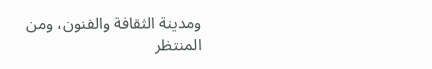ومدينة الثقافة والفنون، ومن المنتظر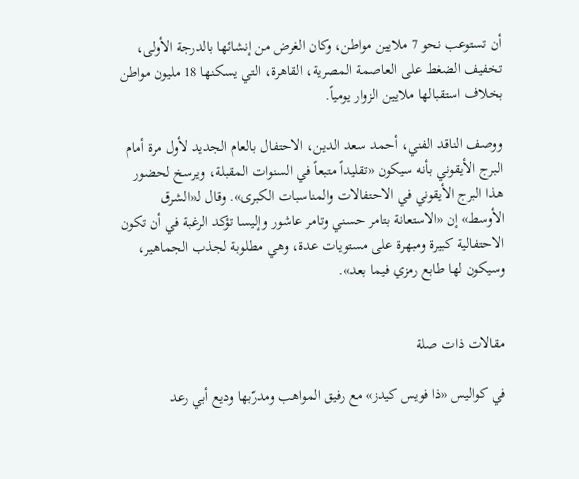أن تستوعب نحو 7 ملايين مواطن، وكان الغرض من إنشائها بالدرجة الأولى، تخفيف الضغط على العاصمة المصرية، القاهرة، التي يسكنها 18 مليون مواطن بخلاف استقبالها ملايين الزوار يومياً.

ووصف الناقد الفني، أحمد سعد الدين، الاحتفال بالعام الجديد لأول مرة أمام البرج الأيقوني بأنه سيكون «تقليداً متبعاً في السنوات المقبلة، ويرسخ لحضور هذا البرج الأيقوني في الاحتفالات والمناسبات الكبرى». وقال لـ«الشرق الأوسط» إن «الاستعانة بتامر حسني وتامر عاشور وإليسا تؤكد الرغبة في أن تكون الاحتفالية كبيرة ومبهرة على مستويات عدة، وهي مطلوبة لجذب الجماهير، وسيكون لها طابع رمزي فيما بعد».


مقالات ذات صلة

في كواليس «ذا فويس كيدز» مع رفيق المواهب ومدرّبها وديع أبي رعد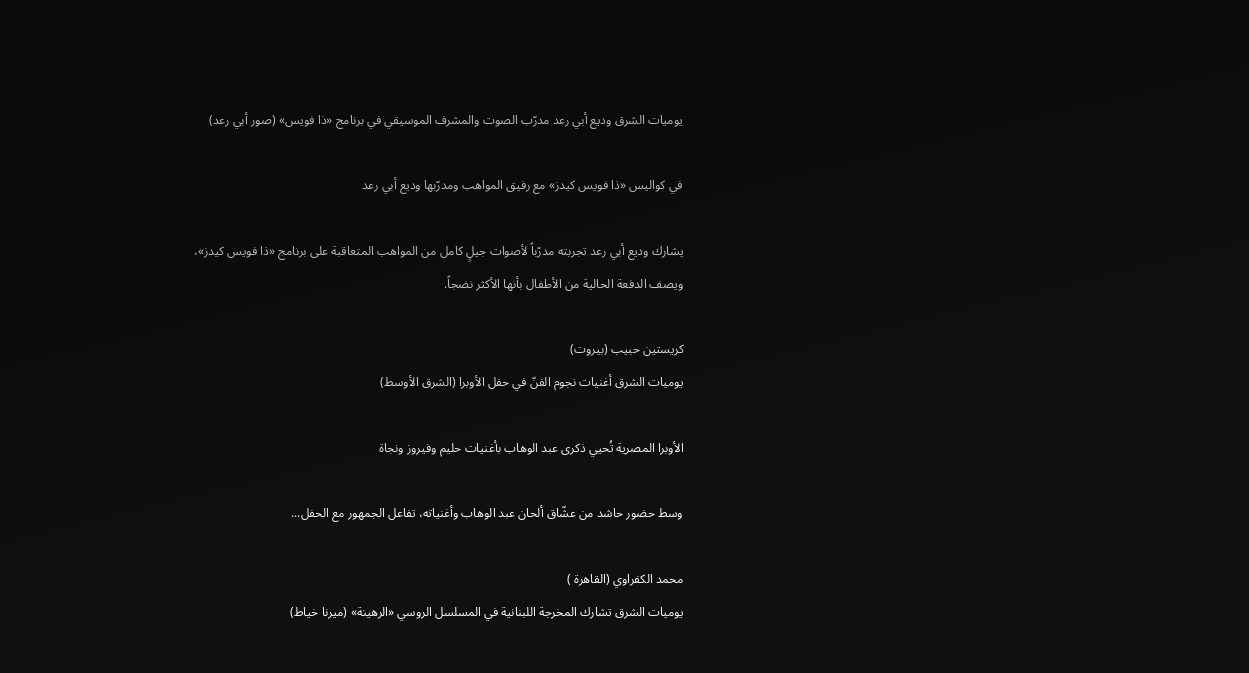يوميات الشرق وديع أبي رعد مدرّب الصوت والمشرف الموسيقي في برنامج «ذا فويس» (صور أبي رعد)

في كواليس «ذا فويس كيدز» مع رفيق المواهب ومدرّبها وديع أبي رعد

يشارك وديع أبي رعد تجربته مدرّباً لأصوات جيلٍ كامل من المواهب المتعاقبة على برنامج «ذا فويس كيدز»، ويصف الدفعة الحالية من الأطفال بأنها الأكثر نضجاً.

كريستين حبيب (بيروت)
يوميات الشرق أغنيات نجوم الفنّ في حفل الأوبرا (الشرق الأوسط)

الأوبرا المصرية تُحيي ذكرى عبد الوهاب بأغنيات حليم وفيروز ونجاة

وسط حضور حاشد من عشّاق ألحان عبد الوهاب وأغنياته، تفاعل الجمهور مع الحفل...

محمد الكفراوي (القاهرة )
يوميات الشرق تشارك المخرجة اللبنانية في المسلسل الروسي «الرهينة» (ميرنا خياط)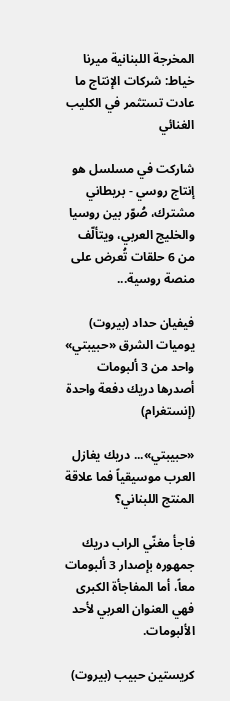المخرجة اللبنانية ميرنا خياط: شركات الإنتاج ما عادت تستثمر في الكليب الغنائي

شاركت في مسلسل هو إنتاج روسي - بريطاني مشترك، صُوّر بين روسيا والخليج العربي، ويتألّف من 6 حلقات تُعرض على منصة روسية...

فيفيان حداد (بيروت)
يوميات الشرق «حبيبتي» واحد من 3 ألبومات أصدرها دريك دفعة واحدة (إنستغرام)

«حبيبتي»... دريك يغازل العرب موسيقياً فما علاقة المنتج اللبناني؟

فاجأ مغنّي الراب دريك جمهوره بإصدار 3 ألبومات معاً، أما المفاجأة الكبرى فهي العنوان العربي لأحد الألبومات.

كريستين حبيب (بيروت)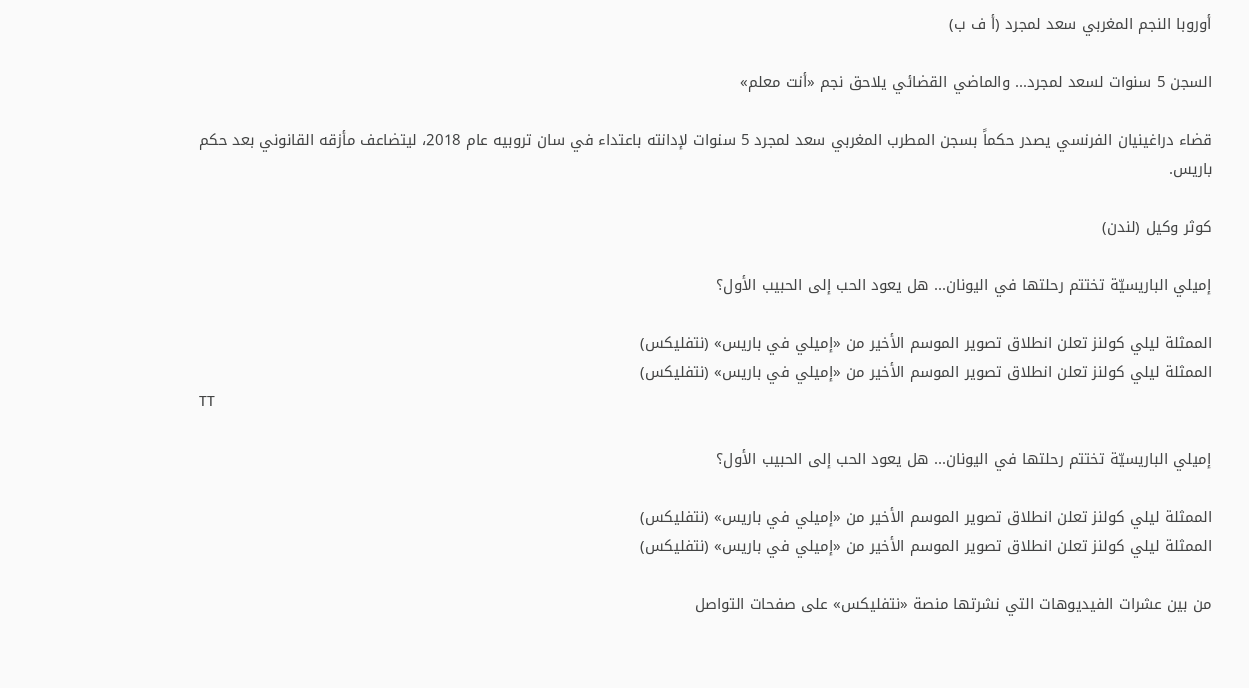أوروبا النجم المغربي سعد لمجرد (أ ف ب)

السجن 5 سنوات لسعد لمجرد... والماضي القضائي يلاحق نجم «أنت معلم»

قضاء دراغينيان الفرنسي يصدر حكماً بسجن المطرب المغربي سعد لمجرد 5 سنوات لإدانته باعتداء في سان تروبيه عام 2018، ليتضاعف مأزقه القانوني بعد حكم باريس.

كوثر وكيل (لندن)

إميلي الباريسيّة تختتم رحلتها في اليونان... هل يعود الحب إلى الحبيب الأول؟

الممثلة ليلي كولنز تعلن انطلاق تصوير الموسم الأخير من «إميلي في باريس» (نتفليكس)
الممثلة ليلي كولنز تعلن انطلاق تصوير الموسم الأخير من «إميلي في باريس» (نتفليكس)
TT

إميلي الباريسيّة تختتم رحلتها في اليونان... هل يعود الحب إلى الحبيب الأول؟

الممثلة ليلي كولنز تعلن انطلاق تصوير الموسم الأخير من «إميلي في باريس» (نتفليكس)
الممثلة ليلي كولنز تعلن انطلاق تصوير الموسم الأخير من «إميلي في باريس» (نتفليكس)

من بين عشرات الفيديوهات التي نشرتها منصة «نتفليكس» على صفحات التواصل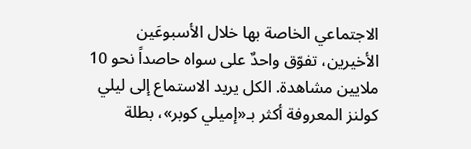الاجتماعي الخاصة بها خلال الأسبوعَين الأخيرين، تفوّق واحدٌ على سواه حاصداً نحو 10 ملايين مشاهدة. الكل يريد الاستماع إلى ليلي كولنز المعروفة أكثر بـ«إميلي كوبر»، بطلة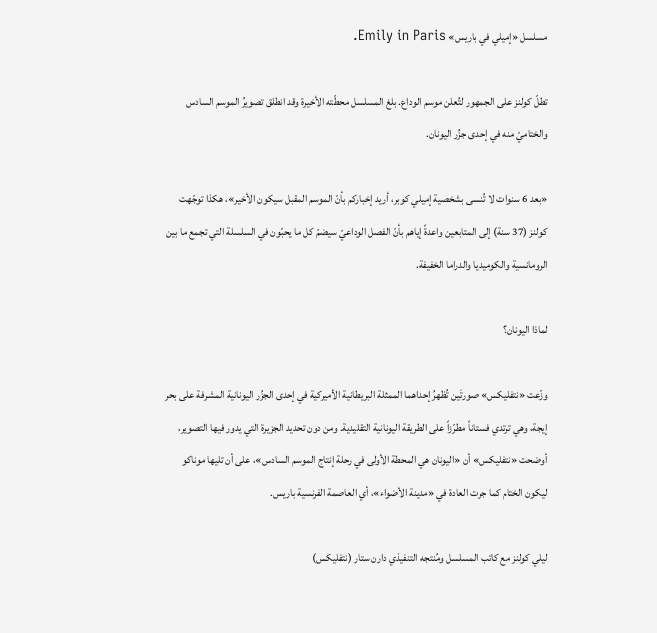مسلسل «إميلي في باريس» Emily in Paris.

تطلّ كولنز على الجمهور لتُعلن موسم الوداع. بلغ المسلسل محطّته الأخيرة وقد انطلق تصويرُ الموسم السادس والختاميّ منه في إحدى جزُر اليونان.

«بعد 6 سنوات لا تُنسى بشخصية إميلي كوبر، أريد إخباركم بأنّ الموسم المقبل سيكون الأخير»، هكذا توجّهت كولنز (37 سنة) إلى المتابعين واعدةً إياهم بأنّ الفصل الوداعيّ سيضمّ كل ما يحبّون في السلسلة التي تجمع ما بين الرومانسية والكوميديا والدراما الخفيفة.

لماذا اليونان؟

وزّعت «نتفليكس» صورتَين تُظهرُ إحداهما الممثلة البريطانية الأميركية في إحدى الجزُر اليونانية المشرفة على بحر إيجة، وهي ترتدي فستاناً مطرّزاً على الطريقة اليونانية التقليدية. ومن دون تحديد الجزيرة التي يدور فيها التصوير، أوضحت «نتفليكس» أن «اليونان هي المحطة الأولى في رحلة إنتاج الموسم السادس»، على أن تليها موناكو ليكون الختام كما جرت العادة في «مدينة الأضواء»، أي العاصمة الفرنسية باريس.

ليلي كولنز مع كاتب المسلسل ومُنتجه التنفيذي دارن ستار (نتفليكس)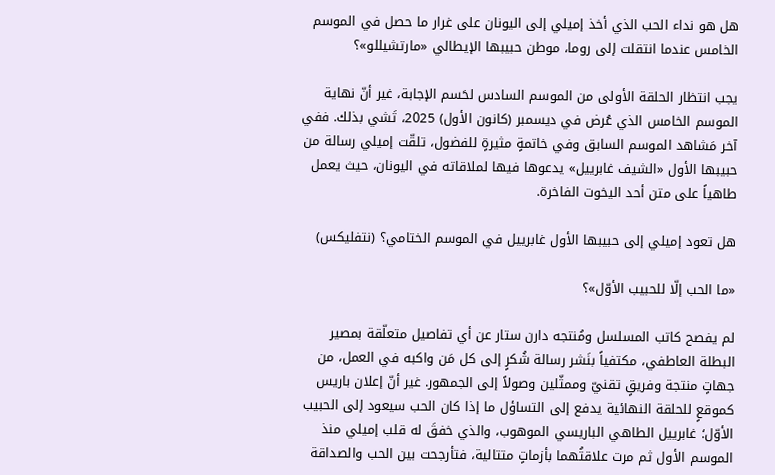هل هو نداء الحب الذي أخذ إميلي إلى اليونان على غرار ما حصل في الموسم الخامس عندما انتقلت إلى روما، موطن حبيبها الإيطالي «مارتشيللو»؟

يجب انتظار الحلقة الأولى من الموسم السادس لحَسم الإجابة، غير أنّ نهاية الموسم الخامس الذي عُرض في ديسمبر (كانون الأول) 2025، تَشي بذلك. ففي آخر مَشاهد الموسم السابق وفي خاتمةٍ مثيرةٍ للفضول، تلقّت إميلي رسالة من حبيبها الأول «الشيف غابرييل» يدعوها فيها لملاقاته في اليونان، حيث يعمل طاهياً على متن أحد اليخوت الفاخرة.

هل تعود إميلي إلى حبيبها الأول غابرييل في الموسم الختامي؟ (نتفليكس)

«ما الحب إلّا للحبيب الأوّل»؟

لم يفصح كاتب المسلسل ومُنتجه دارن ستار عن أي تفاصيل متعلّقة بمصير البطلة العاطفي، مكتفياً بنَشر رسالة شُكرٍ إلى كل مَن واكبه في العمل، من جهاتٍ منتجة وفريقٍ تقنيّ وممثّلين وصولاً إلى الجمهور. غير أنّ إعلان باريس كموقعٍ للحلقة النهائية يدفع إلى التساؤل ما إذا كان الحب سيعود إلى الحبيب الأوّل؛ غابرييل الطاهي الباريسي الموهوب، والذي خفقَ له قلب إميلي منذ الموسم الأول ثم مرت علاقتُهما بأزماتٍ متتالية، فتأرجحت بين الحب والصداقة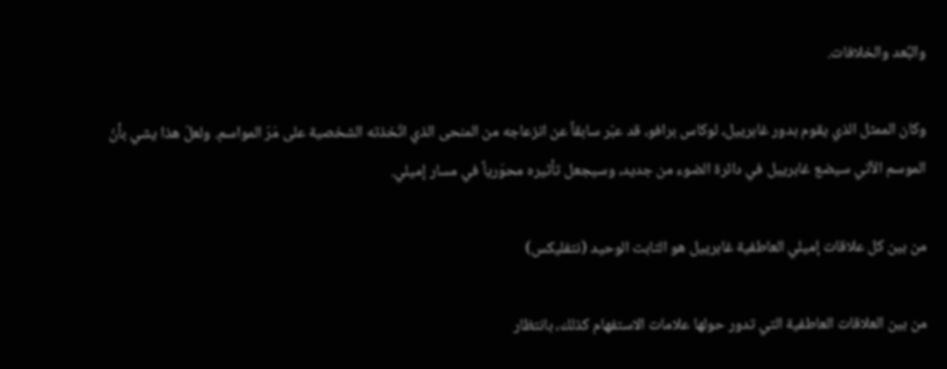والبُعد والخلافات.

وكان الممثل الذي يقوم بدور غابرييل، لوكاس برافو، قد عبّر سابقاً عن انزعاجه من المنحى الذي اتّخذته الشخصية على مَرّ المواسم. ولعلّ هذا يشي بأنّ الموسم الآتي سيضع غابرييل في دائرة الضوء من جديد، وسيجعل تأثيره محوَرياً في مسار إميلي.

من بين كل علاقات إميلي العاطفية غابرييل هو الثابت الوحيد (نتفليكس)

من بين العلاقات العاطفية التي تدور حولها علامات الاستفهام كذلك، بانتظار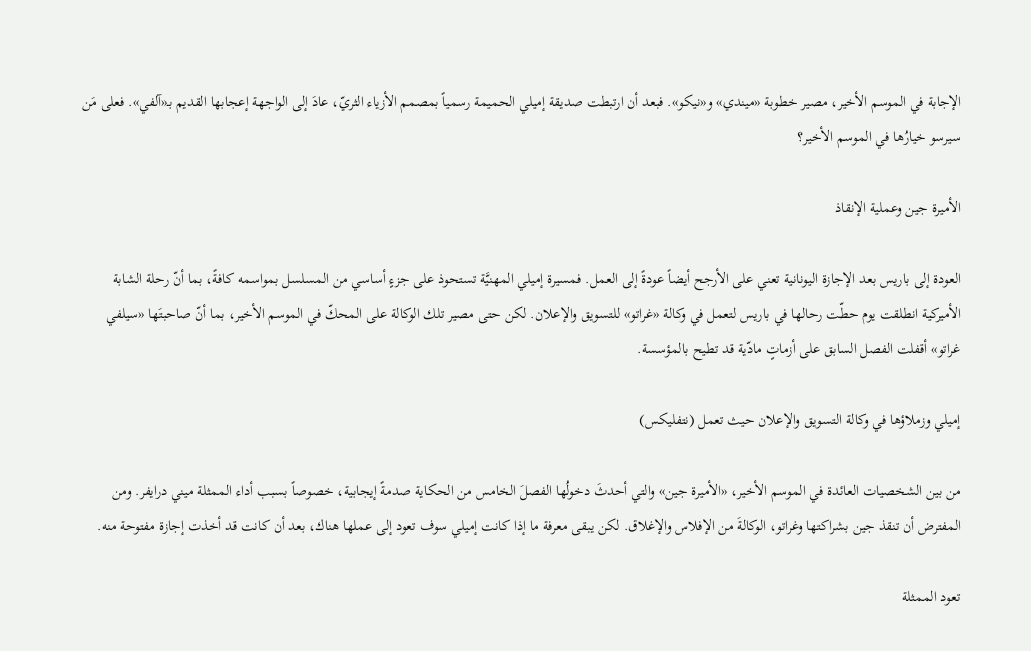الإجابة في الموسم الأخير، مصير خطوبة «ميندي» و«نيكو». فبعد أن ارتبطت صديقة إميلي الحميمة رسمياً بمصمم الأزياء الثريّ، عادَ إلى الواجهة إعجابها القديم بـ«آلفي». فعلى مَن سيرسو خيارُها في الموسم الأخير؟

الأميرة جين وعملية الإنقاذ

العودة إلى باريس بعد الإجازة اليونانية تعني على الأرجح أيضاً عودةً إلى العمل. فمسيرة إميلي المهنيَّة تستحوذ على جزءٍ أساسي من المسلسل بمواسمه كافةً، بما أنّ رحلة الشابة الأميركية انطلقت يوم حطّت رحالها في باريس لتعمل في وكالة «غراتو» للتسويق والإعلان. لكن حتى مصير تلك الوكالة على المحكّ في الموسم الأخير، بما أنّ صاحبتَها «سيلفي غراتو» أقفلت الفصل السابق على أزماتٍ مادّية قد تطيح بالمؤسسة.

إميلي وزملاؤها في وكالة التسويق والإعلان حيث تعمل (نتفليكس)

من بين الشخصيات العائدة في الموسم الأخير، «الأميرة جين» والتي أحدثَ دخولُها الفصلَ الخامس من الحكاية صدمةً إيجابية، خصوصاً بسبب أداء الممثلة ميني درايفر. ومن المفترض أن تنقذ جين بشراكتها وغراتو، الوكالةَ من الإفلاس والإغلاق. لكن يبقى معرفة ما إذا كانت إميلي سوف تعود إلى عملها هناك، بعد أن كانت قد أخذت إجازة مفتوحة منه.

تعود الممثلة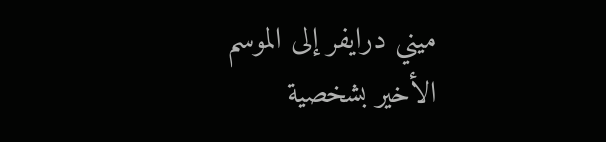ميني درايفر إلى الموسم الأخير بشخصية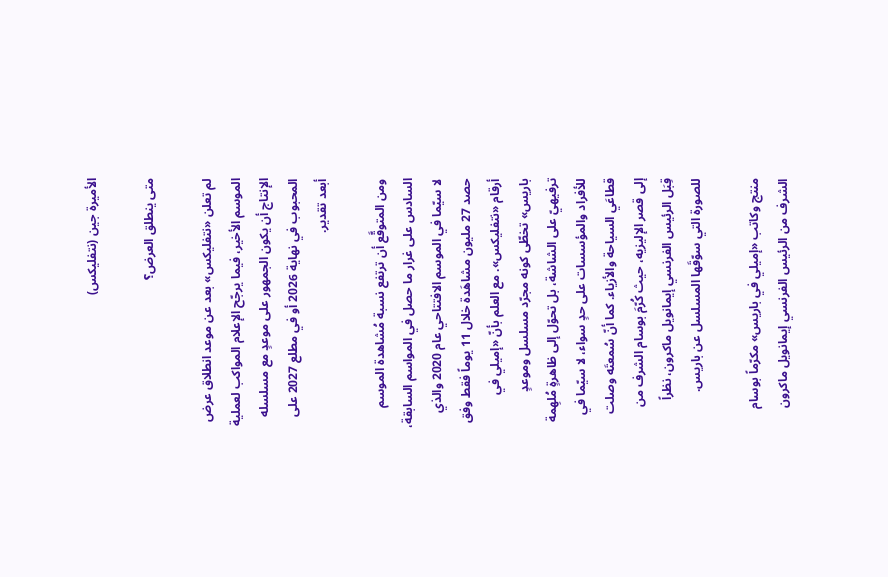الأميرة جين (نتفليكس)

متى ينطلق العرض؟

لم تعلن «نتفليكس» بعد عن موعد انطلاق عرض الموسم الأخير، فيما يرجّح الإعلام المواكب لعملية الإنتاج أن يكون الجمهور على موعدٍ مع مسلسله المحبوب في نهاية 2026 أو في مطلع 2027 على أبعد تقدير.

ومن المتوقَّع أن ترتفع نسبة مُشاهدة الموسم السادس على غرار ما حصل في المواسم السابقة، لا سيّما في الموسم الافتتاحي عام 2020 والذي حصد 27 مليون مشاهَدة خلال 11 يوماً فقط وفق أرقام «نتفليكس». مع العلم بأنّ «إميلي في باريس» تخطّى كونه مجرّد مسلسل وموعدٍ ترفيهيّ على الشاشة، بل تحوّل إلى ظاهرةٍ مُلهِمة للأفراد والمؤسسات على حدٍ سواء، لا سيّما في قطاعَي السياحة والأزياء. كما أنّ سُمعتَه وصلت إلى قصر الإليزيه، حيث كُرّمَ بوسام الشرف من قِبَل الرئيس الفرنسي إيمانويل ماكرون، نظراً للصورة التي سوّقَها المسلسل عن باريس.

منتج وكاتب «إميلي في باريس» مكرّماً بوسام الشرف من الرئيس الفرنسي إيمانويل ماكرون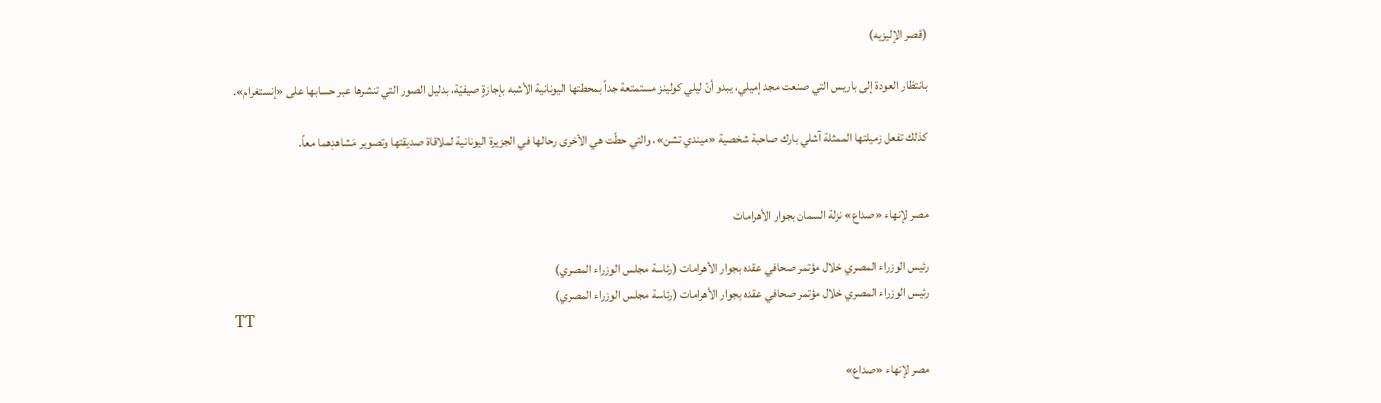(قصر الإليزيه)

بانتظار العودة إلى باريس التي صنعت مجد إميلي، يبدو أنّ ليلي كولينز مستمتعة جداً بمحطتها اليونانية الأشبه بإجازةٍ صيفيّة، بدليل الصور التي تنشرها عبر حسابها على «إنستغرام».

كذلك تفعل زميلتها الممثلة آشلي بارك صاحبة شخصية «ميندي تشن»، والتي حطّت هي الأخرى رحالها في الجزيرة اليونانية لملاقاة صديقتها وتصوير مَشاهدِهما معاً.


مصر لإنهاء «صداع» نزلة السمان بجوار الأهرامات

رئيس الوزراء المصري خلال مؤتمر صحافي عقده بجوار الأهرامات (رئاسة مجلس الوزراء المصري)
رئيس الوزراء المصري خلال مؤتمر صحافي عقده بجوار الأهرامات (رئاسة مجلس الوزراء المصري)
TT

مصر لإنهاء «صداع»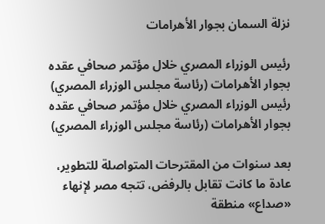نزلة السمان بجوار الأهرامات

رئيس الوزراء المصري خلال مؤتمر صحافي عقده بجوار الأهرامات (رئاسة مجلس الوزراء المصري)
رئيس الوزراء المصري خلال مؤتمر صحافي عقده بجوار الأهرامات (رئاسة مجلس الوزراء المصري)

بعد سنوات من المقترحات المتواصلة للتطوير، عادة ما كانت تقابل بالرفض، تتجه مصر لإنهاء «صداع» منطقة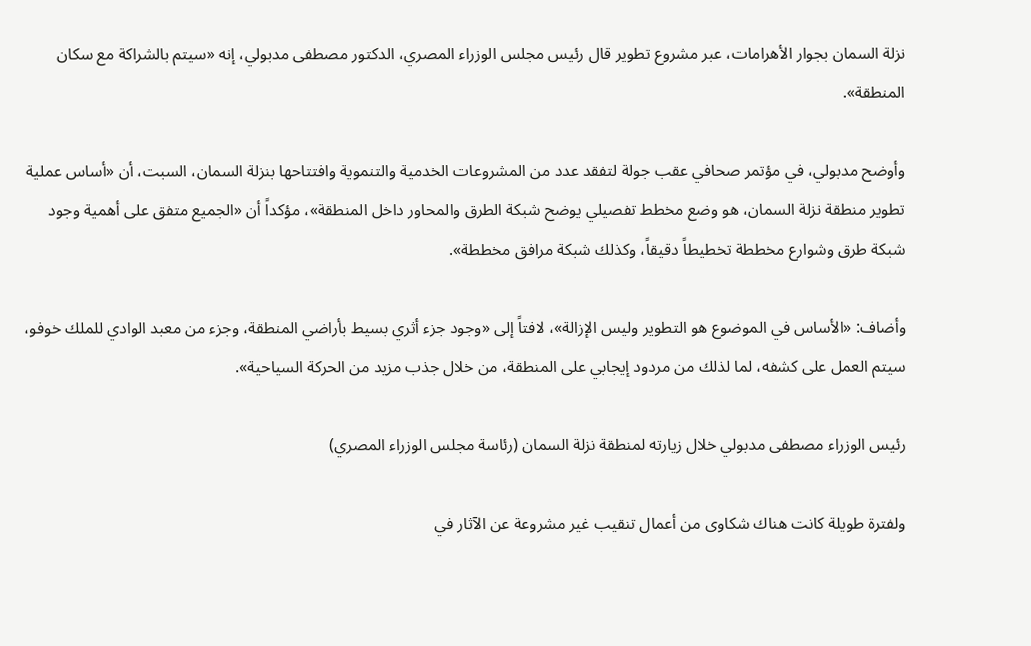نزلة السمان بجوار الأهرامات، عبر مشروع تطوير قال رئيس مجلس الوزراء المصري، الدكتور مصطفى مدبولي، إنه «سيتم بالشراكة مع سكان المنطقة».

وأوضح مدبولي، في مؤتمر صحافي عقب جولة لتفقد عدد من المشروعات الخدمية والتنموية وافتتاحها بنزلة السمان، السبت، أن «أساس عملية تطوير منطقة نزلة السمان، هو وضع مخطط تفصيلي يوضح شبكة الطرق والمحاور داخل المنطقة»، مؤكداً أن «الجميع متفق على أهمية وجود شبكة طرق وشوارع مخططة تخطيطاً دقيقاً، وكذلك شبكة مرافق مخططة».

وأضاف: «الأساس في الموضوع هو التطوير وليس الإزالة»، لافتاً إلى «وجود جزء أثري بسيط بأراضي المنطقة، وجزء من معبد الوادي للملك خوفو، سيتم العمل على كشفه، لما لذلك من مردود إيجابي على المنطقة، من خلال جذب مزيد من الحركة السياحية».

رئيس الوزراء مصطفى مدبولي خلال زيارته لمنطقة نزلة السمان (رئاسة مجلس الوزراء المصري)

ولفترة طويلة كانت هناك شكاوى من أعمال تنقيب غير مشروعة عن الآثار في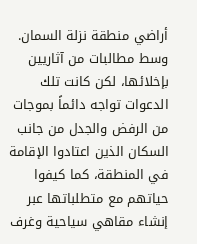أراضي منطقة نزلة السمان. وسط مطالبات من آثاريين بإخلائها، لكن كانت تلك الدعوات تواجه دائماً بموجات من الرفض والجدل من جانب السكان الذين اعتادوا الإقامة في المنطقة، كما كيفوا حياتهم مع متطلباتها عبر إنشاء مقاهي سياحية وغرف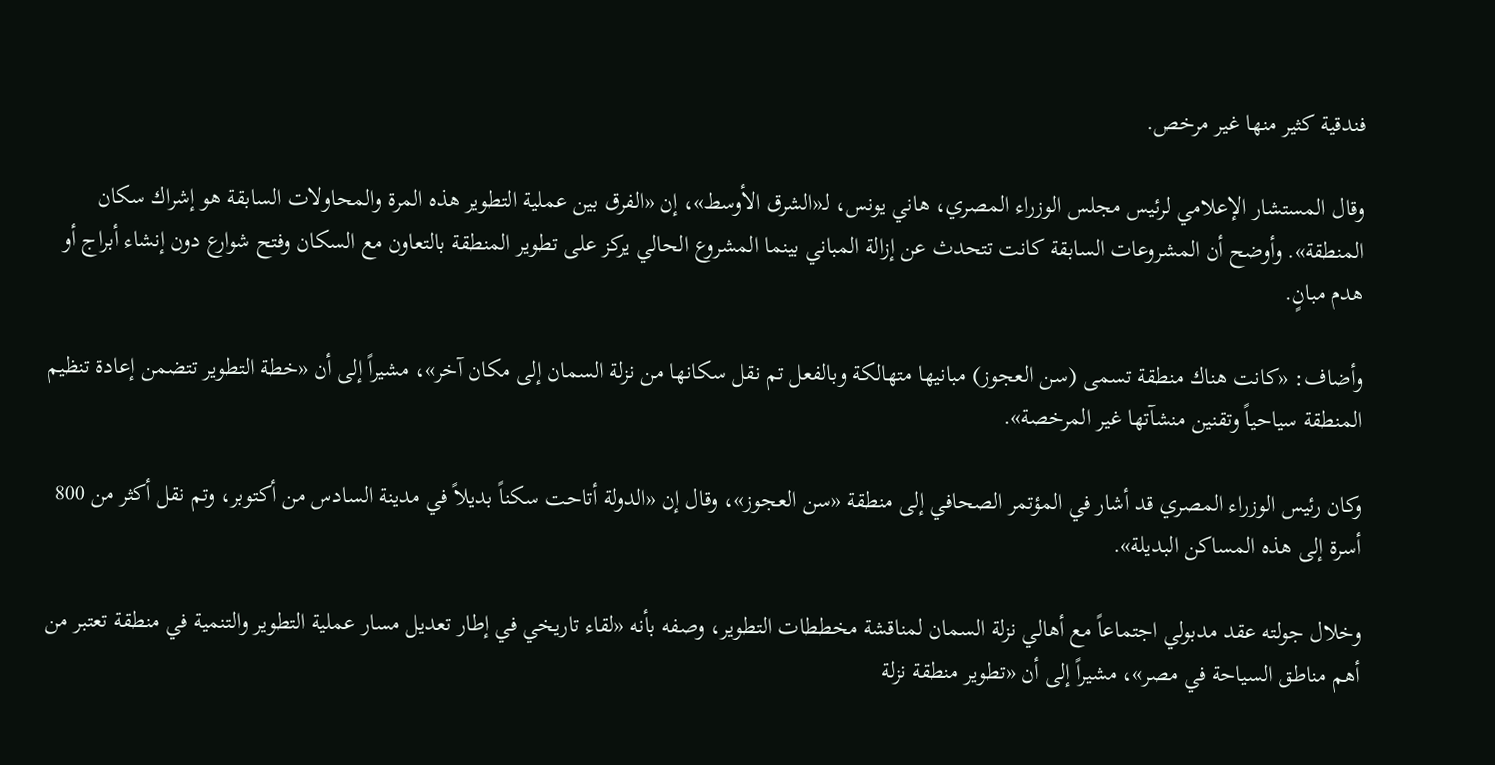فندقية كثير منها غير مرخص.

وقال المستشار الإعلامي لرئيس مجلس الوزراء المصري، هاني يونس، لـ«الشرق الأوسط»، إن «الفرق بين عملية التطوير هذه المرة والمحاولات السابقة هو إشراك سكان المنطقة». وأوضح أن المشروعات السابقة كانت تتحدث عن إزالة المباني بينما المشروع الحالي يركز على تطوير المنطقة بالتعاون مع السكان وفتح شوارع دون إنشاء أبراج أو هدم مبانٍ.

وأضاف: «كانت هناك منطقة تسمى (سن العجوز) مبانيها متهالكة وبالفعل تم نقل سكانها من نزلة السمان إلى مكان آخر»، مشيراً إلى أن «خطة التطوير تتضمن إعادة تنظيم المنطقة سياحياً وتقنين منشآتها غير المرخصة».

وكان رئيس الوزراء المصري قد أشار في المؤتمر الصحافي إلى منطقة «سن العجوز»، وقال إن «الدولة أتاحت سكناً بديلاً في مدينة السادس من أكتوبر، وتم نقل أكثر من 800 أسرة إلى هذه المساكن البديلة».

وخلال جولته عقد مدبولي اجتماعاً مع أهالي نزلة السمان لمناقشة مخططات التطوير، وصفه بأنه «لقاء تاريخي في إطار تعديل مسار عملية التطوير والتنمية في منطقة تعتبر من أهم مناطق السياحة في مصر»، مشيراً إلى أن «تطوير منطقة نزلة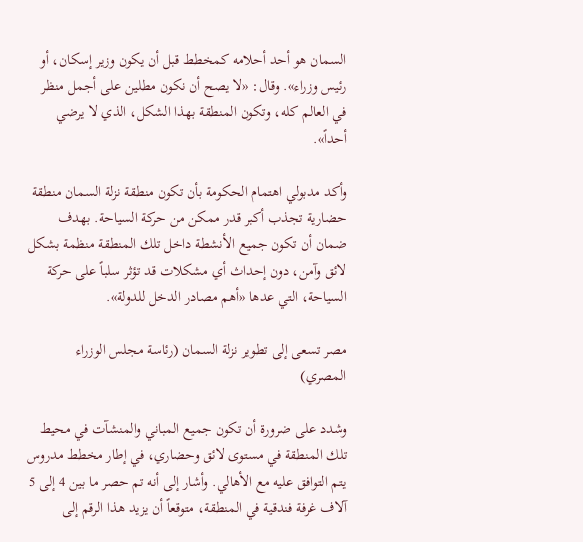السمان هو أحد أحلامه كمخطط قبل أن يكون وزير إسكان، أو رئيس وزراء». وقال: «لا يصح أن نكون مطلين على أجمل منظر في العالم كله، وتكون المنطقة بهذا الشكل، الذي لا يرضي أحداً».

وأكد مدبولي اهتمام الحكومة بأن تكون منطقة نزلة السمان منطقة حضارية تجذب أكبر قدر ممكن من حركة السياحة. بهدف ضمان أن تكون جميع الأنشطة داخل تلك المنطقة منظمة بشكل لائق وآمن، دون إحداث أي مشكلات قد تؤثر سلباً على حركة السياحة، التي عدها «أهم مصادر الدخل للدولة».

مصر تسعى إلى تطوير نزلة السمان (رئاسة مجلس الوزراء المصري)

وشدد على ضرورة أن تكون جميع المباني والمنشآت في محيط تلك المنطقة في مستوى لائق وحضاري، في إطار مخطط مدروس يتم التوافق عليه مع الأهالي. وأشار إلى أنه تم حصر ما بين 4 إلى 5 آلاف غرفة فندقية في المنطقة، متوقعاً أن يزيد هذا الرقم إلى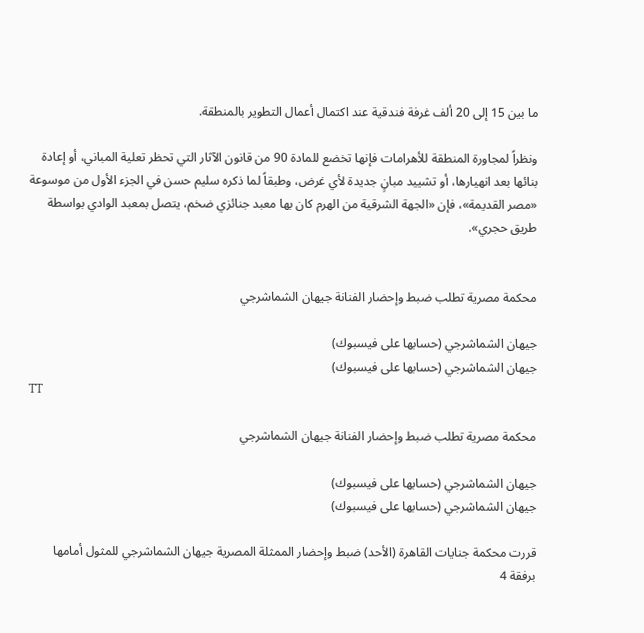ما بين 15 إلى 20 ألف غرفة فندقية عند اكتمال أعمال التطوير بالمنطقة.

ونظراً لمجاورة المنطقة للأهرامات فإنها تخضع للمادة 90 من قانون الآثار التي تحظر تعلية المباني، أو إعادة بنائها بعد انهيارها، أو تشييد مبانٍ جديدة لأي غرض، وطبقاً لما ذكره سليم حسن في الجزء الأول من موسوعة «مصر القديمة»، فإن «الجهة الشرقية من الهرم كان بها معبد جنائزي ضخم، يتصل بمعبد الوادي بواسطة طريق حجري».


محكمة مصرية تطلب ضبط وإحضار الفنانة جيهان الشماشرجي

جيهان الشماشرجي (حسابها على فيسبوك)
جيهان الشماشرجي (حسابها على فيسبوك)
TT

محكمة مصرية تطلب ضبط وإحضار الفنانة جيهان الشماشرجي

جيهان الشماشرجي (حسابها على فيسبوك)
جيهان الشماشرجي (حسابها على فيسبوك)

قررت محكمة جنايات القاهرة (الأحد) ضبط وإحضار الممثلة المصرية جيهان الشماشرجي للمثول أمامها برفقة 4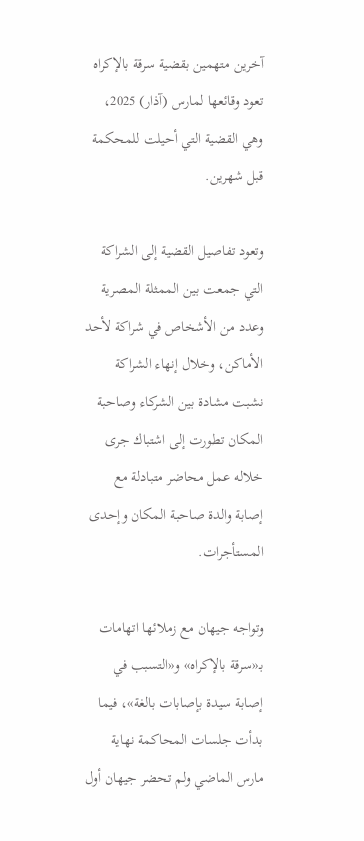آخرين متهمين بقضية سرقة بالإكراه تعود وقائعها لمارس (آذار) 2025، وهي القضية التي أحيلت للمحكمة قبل شهرين.

وتعود تفاصيل القضية إلى الشراكة التي جمعت بين الممثلة المصرية وعدد من الأشخاص في شراكة لأحد الأماكن، وخلال إنهاء الشراكة نشبت مشادة بين الشركاء وصاحبة المكان تطورت إلى اشتباك جرى خلاله عمل محاضر متبادلة مع إصابة والدة صاحبة المكان وإحدى المستأجرات.

وتواجه جيهان مع زملائها اتهامات بـ«سرقة بالإكراه» و«التسبب في إصابة سيدة بإصابات بالغة»، فيما بدأت جلسات المحاكمة نهاية مارس الماضي ولم تحضر جيهان أول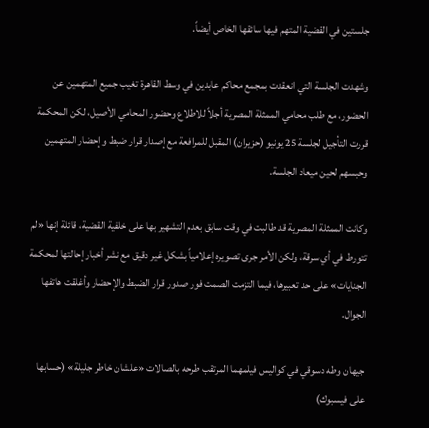جلستين في القضية المتهم فيها سائقها الخاص أيضاً.

وشهدت الجلسة التي انعقدت بمجمع محاكم عابدين في وسط القاهرة تغيب جميع المتهمين عن الحضور، مع طلب محامي الممثلة المصرية أجلاً للاطلاع وحضور المحامي الأصيل، لكن المحكمة قررت التأجيل لجلسة 25 يونيو (حزيران) المقبل للمرافعة مع إصدار قرار ضبط وإحضار المتهمين وحبسهم لحين ميعاد الجلسة.

وكانت الممثلة المصرية قد طالبت في وقت سابق بعدم التشهير بها على خلفية القضية، قائلة إنها «لم تتورط في أي سرقة، ولكن الأمر جرى تصويره إعلامياً بشكل غير دقيق مع نشر أخبار إحالتها لمحكمة الجنايات» على حد تعبيرها، فيما التزمت الصمت فور صدور قرار الضبط والإحضار وأغلقت هاتفها الجوال.

جيهان وطه دسوقي في كواليس فيلمهما المرتقب طرحه بالصالات «علشان خاطر جليلة» (حسابها على فيسبوك)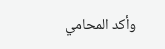وأكد المحامي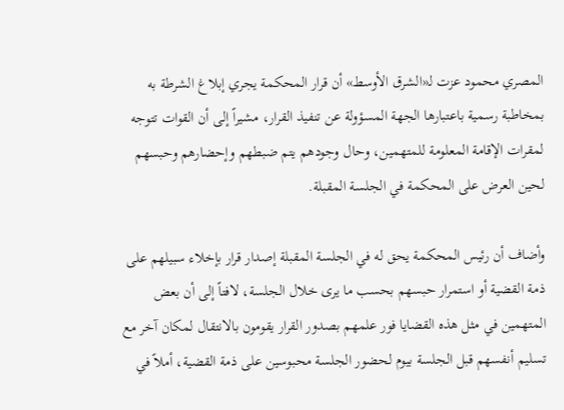المصري محمود عزت لـ«الشرق الأوسط» أن قرار المحكمة يجري إبلاغ الشرطة به بمخاطبة رسمية باعتبارها الجهة المسؤولة عن تنفيذ القرار، مشيراً إلى أن القوات تتوجه لمقرات الإقامة المعلومة للمتهمين، وحال وجودهم يتم ضبطهم وإحضارهم وحبسهم لحين العرض على المحكمة في الجلسة المقبلة.

وأضاف أن رئيس المحكمة يحق له في الجلسة المقبلة إصدار قرار بإخلاء سبيلهم على ذمة القضية أو استمرار حبسهم بحسب ما يرى خلال الجلسة، لافتاً إلى أن بعض المتهمين في مثل هذه القضايا فور علمهم بصدور القرار يقومون بالانتقال لمكان آخر مع تسليم أنفسهم قبل الجلسة بيوم لحضور الجلسة محبوسين على ذمة القضية، أملاً في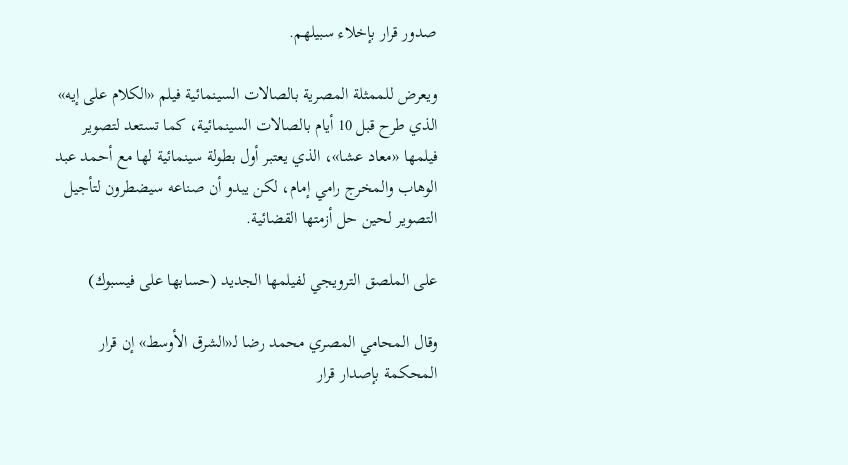صدور قرار بإخلاء سبيلهم.

ويعرض للممثلة المصرية بالصالات السينمائية فيلم «الكلام على إيه» الذي طرح قبل 10 أيام بالصالات السينمائية، كما تستعد لتصوير فيلمها «معاد عشا»، الذي يعتبر أول بطولة سينمائية لها مع أحمد عبد الوهاب والمخرج رامي إمام، لكن يبدو أن صناعه سيضطرون لتأجيل التصوير لحين حل أزمتها القضائية.

على الملصق الترويجي لفيلمها الجديد (حسابها على فيسبوك)

وقال المحامي المصري محمد رضا لـ«الشرق الأوسط» إن قرار المحكمة بإصدار قرار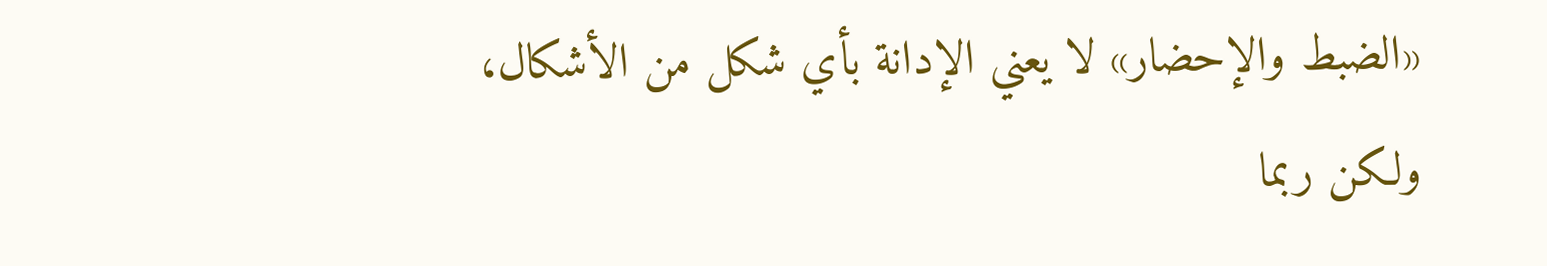«الضبط والإحضار» لا يعني الإدانة بأي شكل من الأشكال، ولكن ربما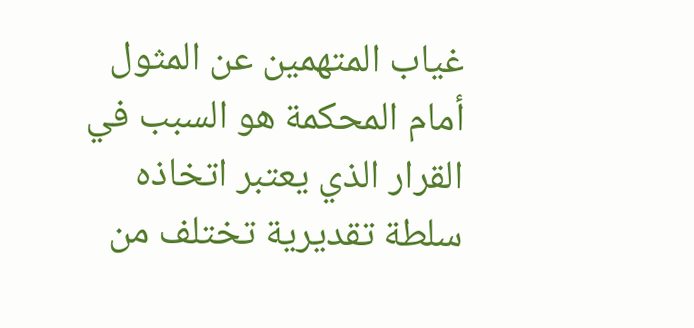غياب المتهمين عن المثول أمام المحكمة هو السبب في القرار الذي يعتبر اتخاذه سلطة تقديرية تختلف من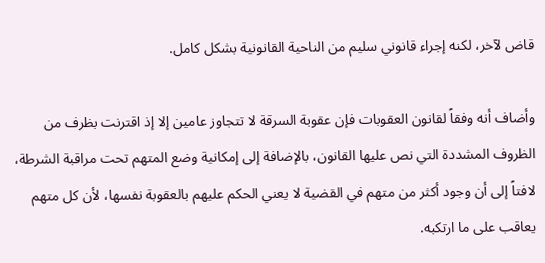قاض لآخر، لكنه إجراء قانوني سليم من الناحية القانونية بشكل كامل.

وأضاف أنه وفقاً لقانون العقوبات فإن عقوبة السرقة لا تتجاوز عامين إلا إذ اقترنت بظرف من الظروف المشددة التي نص عليها القانون، بالإضافة إلى إمكانية وضع المتهم تحت مراقبة الشرطة، لافتاً إلى أن وجود أكثر من متهم في القضية لا يعني الحكم عليهم بالعقوبة نفسها، لأن كل متهم يعاقب على ما ارتكبه.